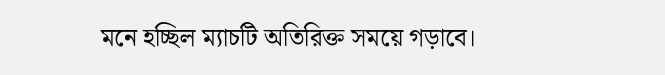মনে হচ্ছিল ম্যাচটি অতিরিক্ত সময়ে গড়াবে।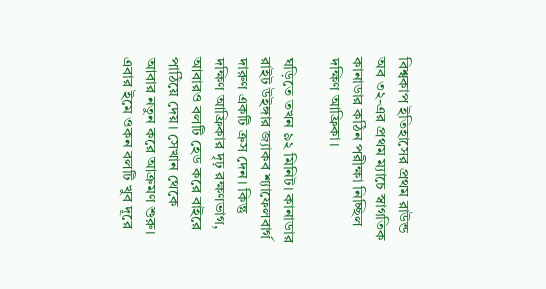বিশ্বকাপ ইতিহাসের প্রথম রাউন্ড অব ৩২-এর প্রথম ম্যাচে স্বাগতিক কানাডার কঠিন পরীক্ষা নিচ্ছিল দক্ষিণ আফ্রিকা।

ঘড়িতে তখন ৯২ মিনিট। কানাডার রাইট উইঙ্গার জ্যাকব শ্যাফেলবার্গ  দারুণ একটি ক্রস দেন। কিন্তু দক্ষিণ আফ্রিকার দৃঢ় রক্ষণভাগ, আবারও বলটি হেড করে বাইরে পাঠিয়ে দেয়। সেখান থেকে আবার নতুন করে আক্রমণ শুরু। এবার ইমে ওকন বলটি খুব দূরে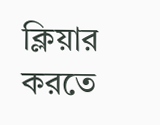ক্লিয়ার করতে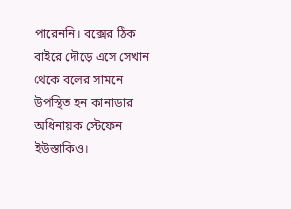পারেননি। বক্সের ঠিক বাইরে দৌড়ে এসে সেখান থেকে বলের সামনে উপস্থিত হন কানাডার অধিনায়ক স্টেফেন ইউস্তাকিও।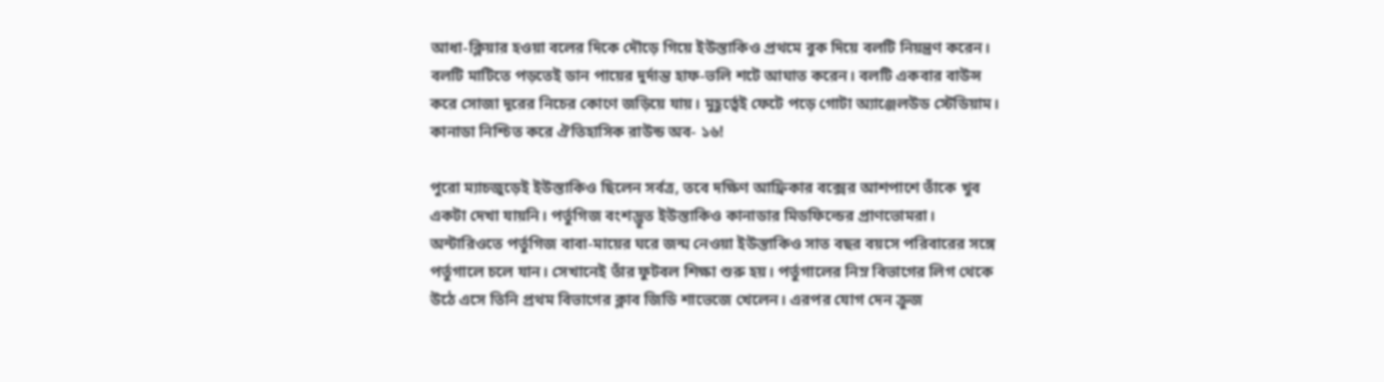আধা-ক্লিয়ার হওয়া বলের দিকে দৌড়ে গিয়ে ইউস্তাকিও প্রথমে বুক দিয়ে বলটি নিয়ন্ত্রণ করেন। বলটি মাটিতে পড়তেই ডান পায়ের দুর্দান্ত হাফ-ভলি শটে আঘাত করেন। বলটি একবার বাউন্স করে সোজা দূরের নিচের কোণে জড়িয়ে যায়। মুহূর্ত্বেই ফেটে পড়ে গোটা অ্যাঞ্জেলউড স্টেডিয়াম। কানাডা নিশ্চিত করে ঐতিহাসিক রাউন্ড অব- ১৬!

পুরো ম্যাচজুড়েই ইউস্তাকিও ছিলেন সর্বত্র, তবে দক্ষিণ আফ্রিকার বক্সের আশপাশে তাঁকে খুব একটা দেখা যায়নি। পর্তুগিজ বংশদ্ভূত ইউস্তাকিও কানাডার মিডফিল্ডের প্রাণভোমরা। অন্টারিওতে পর্তুগিজ বাবা-মায়ের ঘরে জন্ম নেওয়া ইউস্তাকিও সাত বছর বয়সে পরিবারের সঙ্গে পর্তুগালে চলে যান। সেখানেই তাঁর ফুটবল শিক্ষা শুরু হয়। পর্তুগালের নিম্ন বিভাগের লিগ থেকে উঠে এসে তিনি প্রথম বিভাগের ক্লাব জিডি শাভেজে খেলেন। এরপর যোগ দেন ক্রুজ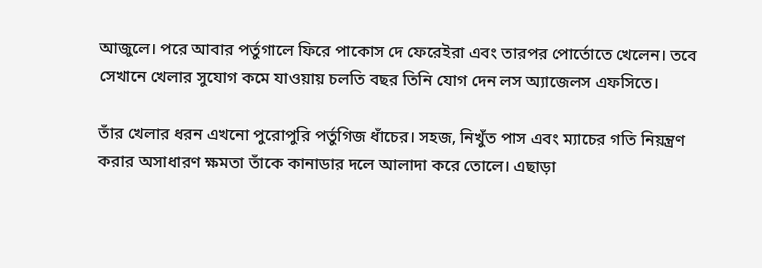আজুলে। পরে আবার পর্তুগালে ফিরে পাকোস দে ফেরেইরা এবং তারপর পোর্তোতে খেলেন। তবে সেখানে খেলার সুযোগ কমে যাওয়ায় চলতি বছর তিনি যোগ দেন লস অ্যাজেলস এফসিতে।

তাঁর খেলার ধরন এখনো পুরোপুরি পর্তুগিজ ধাঁচের। সহজ, নিখুঁত পাস এবং ম্যাচের গতি নিয়ন্ত্রণ করার অসাধারণ ক্ষমতা তাঁকে কানাডার দলে আলাদা করে তোলে। এছাড়া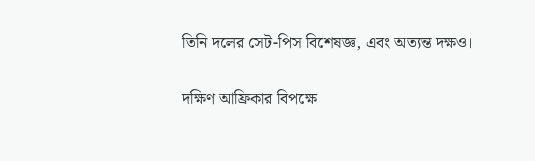তিনি দলের সেট-পিস বিশেষজ্ঞ, এবং অত্যন্ত দক্ষও।

দক্ষিণ আফ্রিকার বিপক্ষে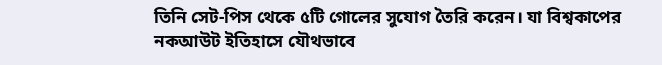তিনি সেট-পিস থেকে ৫টি গোলের সুযোগ তৈরি করেন। যা বিশ্বকাপের নকআউট ইতিহাসে যৌথভাবে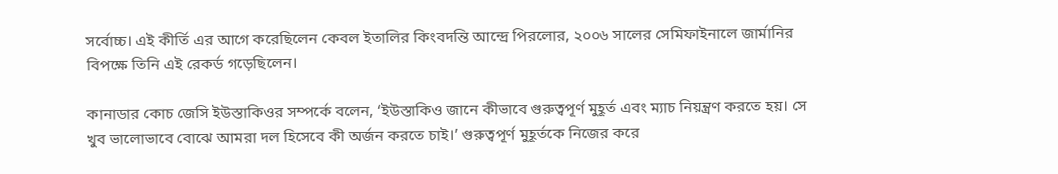সর্বোচ্চ। এই কীর্তি এর আগে করেছিলেন কেবল ইতালির কিংবদন্তি আন্দ্রে পিরলোর, ২০০৬ সালের সেমিফাইনালে জার্মানির বিপক্ষে তিনি এই রেকর্ড গড়েছিলেন।

কানাডার কোচ জেসি ইউস্তাকিওর সম্পর্কে বলেন, ‘ইউস্তাকিও জানে কীভাবে গুরুত্বপূর্ণ মুহূর্ত এবং ম্যাচ নিয়ন্ত্রণ করতে হয়। সে খুব ভালোভাবে বোঝে আমরা দল হিসেবে কী অর্জন করতে চাই।’ গুরুত্বপূর্ণ মুহূর্তকে নিজের করে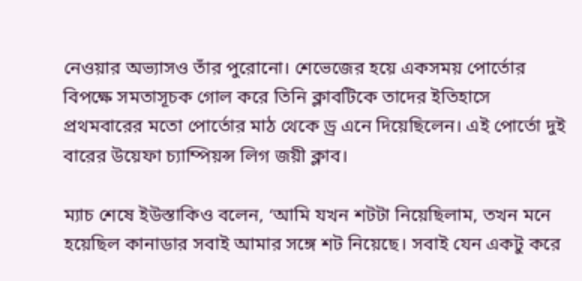নেওয়ার অভ্যাসও তাঁর পুরোনো। শেভেজের হয়ে একসময় পোর্তোর বিপক্ষে সমতাসূচক গোল করে তিনি ক্লাবটিকে তাদের ইতিহাসে প্রথমবারের মতো পোর্তোর মাঠ থেকে ড্র এনে দিয়েছিলেন। এই পোর্তো দুই বারের উয়েফা চ্যাম্পিয়ন্স লিগ জয়ী ক্লাব।

ম্যাচ শেষে ইউস্তাকিও বলেন, ‘আমি যখন শটটা নিয়েছিলাম, তখন মনে হয়েছিল কানাডার সবাই আমার সঙ্গে শট নিয়েছে। সবাই যেন একটু করে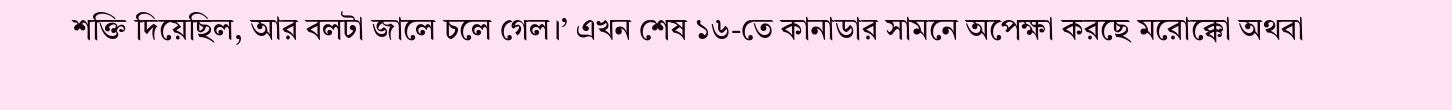শক্তি দিয়েছিল, আর বলটা জালে চলে গেল।’ এখন শেষ ১৬-তে কানাডার সামনে অপেক্ষা করছে মরোক্কো অথবা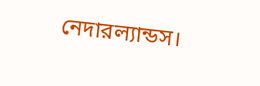নেদারল্যান্ডস।